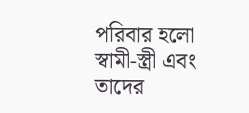পরিবার হলো স্বামী-স্ত্রী এবং তাদের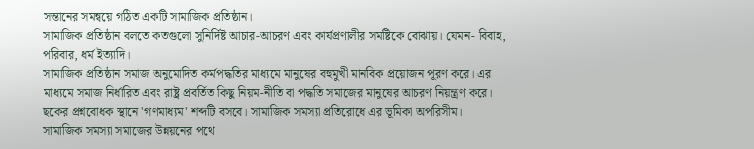সন্তানের সমন্বয়ে গঠিত একটি সামাজিক প্রতিষ্ঠান।
সামাজিক প্রতিষ্ঠান বলতে কতগুলো সুনির্দিষ্ট আচার-আচরণ এবং কার্যপ্রণালীর সমষ্টিকে বোঝায়। যেমন- বিবাহ, পরিবার, ধর্ম ইত্যাদি।
সামাজিক প্রতিষ্ঠান সমাজ অনুমোদিত কর্মপদ্ধতির মাধ্যমে মানুষের বহুমুখী মানবিক প্রয়োজন পূরণ করে। এর মাধ্যমে সমাজ নির্ধারিত এবং রাষ্ট্র প্রবর্তিত কিছু নিয়ম-নীতি বা পদ্ধতি সমাজের মানুষের আচরণ নিয়ন্ত্রণ করে।
ছকের প্রশ্নবোধক স্থানে 'গণমাধ্যম' শব্দটি বসবে। সামাজিক সমস্যা প্রতিরোধে এর ভূমিকা অপরিসীম।
সামাজিক সমস্যা সমাজের উন্নয়নের পথে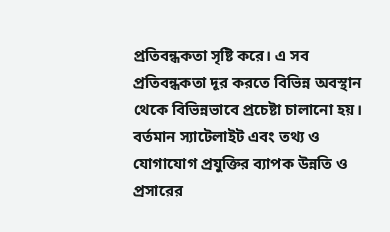প্রতিবন্ধকতা সৃষ্টি করে। এ সব প্রতিবন্ধকতা দূর করতে বিভিন্ন অবস্থান থেকে বিভিন্নভাবে প্রচেষ্টা চালানো হয়। বর্তমান স্যাটেলাইট এবং তথ্য ও যোগাযোগ প্রযুক্তির ব্যাপক উন্নতি ও প্রসারের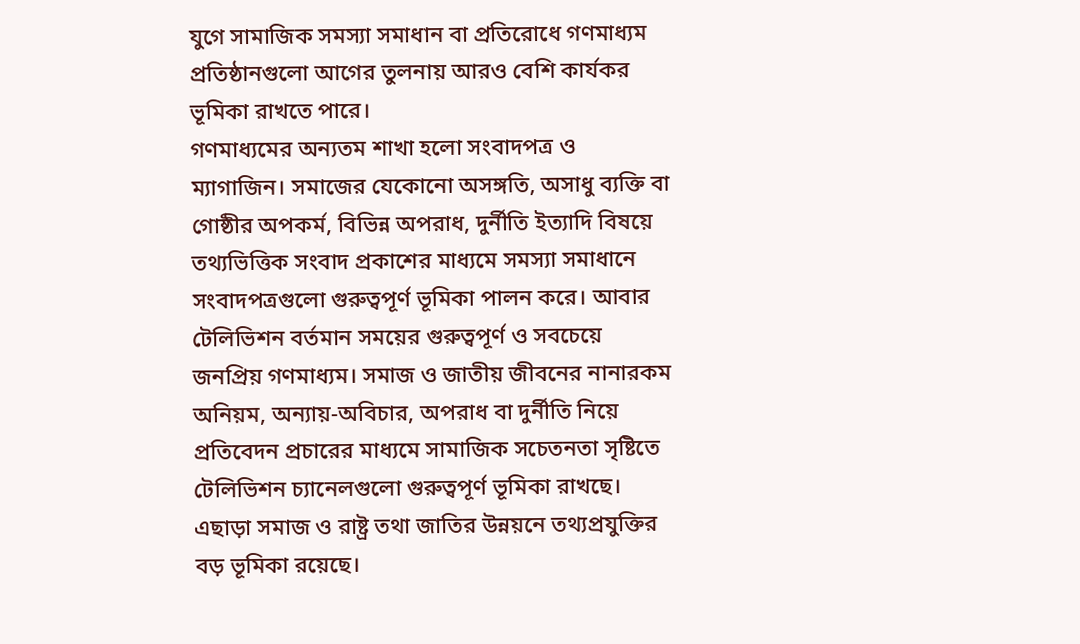যুগে সামাজিক সমস্যা সমাধান বা প্রতিরোধে গণমাধ্যম প্রতিষ্ঠানগুলো আগের তুলনায় আরও বেশি কার্যকর ভূমিকা রাখতে পারে।
গণমাধ্যমের অন্যতম শাখা হলো সংবাদপত্র ও ম্যাগাজিন। সমাজের যেকোনো অসঙ্গতি, অসাধু ব্যক্তি বা গোষ্ঠীর অপকর্ম, বিভিন্ন অপরাধ, দুর্নীতি ইত্যাদি বিষয়ে তথ্যভিত্তিক সংবাদ প্রকাশের মাধ্যমে সমস্যা সমাধানে সংবাদপত্রগুলো গুরুত্বপূর্ণ ভূমিকা পালন করে। আবার টেলিভিশন বর্তমান সময়ের গুরুত্বপূর্ণ ও সবচেয়ে জনপ্রিয় গণমাধ্যম। সমাজ ও জাতীয় জীবনের নানারকম অনিয়ম, অন্যায়-অবিচার, অপরাধ বা দুর্নীতি নিয়ে প্রতিবেদন প্রচারের মাধ্যমে সামাজিক সচেতনতা সৃষ্টিতে টেলিভিশন চ্যানেলগুলো গুরুত্বপূর্ণ ভূমিকা রাখছে। এছাড়া সমাজ ও রাষ্ট্র তথা জাতির উন্নয়নে তথ্যপ্রযুক্তির বড় ভূমিকা রয়েছে।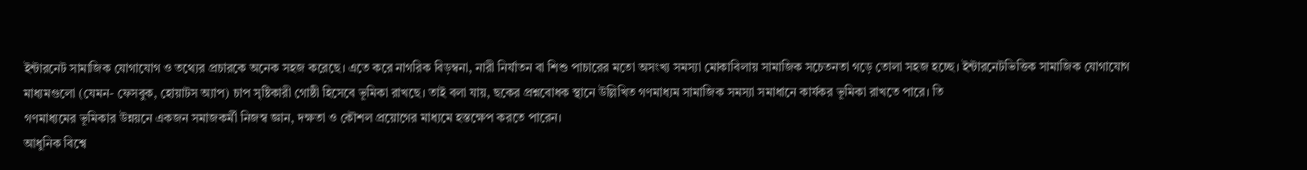ইন্টারনেট সামাজিক যোগাযোগ ও তথ্যের প্রচারকে অনেক সহজ করেছে। এতে করে নাগরিক বিড়ম্বনা, নারী নির্যাতন বা শিশু পাচারের মতো অসংখ্য সমস্যা মোকাবিলায় সামাজিক সচেতনতা গড়ে তোলা সহজ হচ্ছে। ইন্টারনেটভিত্তিক সামাজিক যোগাযোগ মাধ্যমগুলো (যেমন- ফেসবুক, হোয়াটস অ্যাপ) চাপ সৃষ্টিকারী গোষ্ঠী হিসেবে ভূমিকা রাখছে। তাই বলা যায়, ছকের প্রশ্নবোধক স্থানে উল্লিখিত গণমাধ্যম সামাজিক সমস্যা সমাধানে কার্যকর ভূমিকা রাখতে পারে। তি
গণমাধ্যমের ভূমিকার উন্নয়নে একজন সমাজকর্মী নিজস্ব জ্ঞান, দক্ষতা ও কৌশল প্রয়োগের মাধ্যমে হস্তক্ষেপ করতে পারেন।
আধুনিক বিশ্বে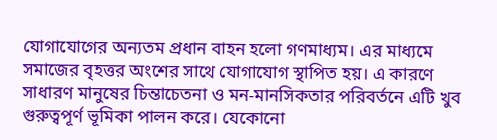যোগাযোগের অন্যতম প্রধান বাহন হলো গণমাধ্যম। এর মাধ্যমে সমাজের বৃহত্তর অংশের সাথে যোগাযোগ স্থাপিত হয়। এ কারণে সাধারণ মানুষের চিন্তাচেতনা ও মন-মানসিকতার পরিবর্তনে এটি খুব গুরুত্বপূর্ণ ভূমিকা পালন করে। যেকোনো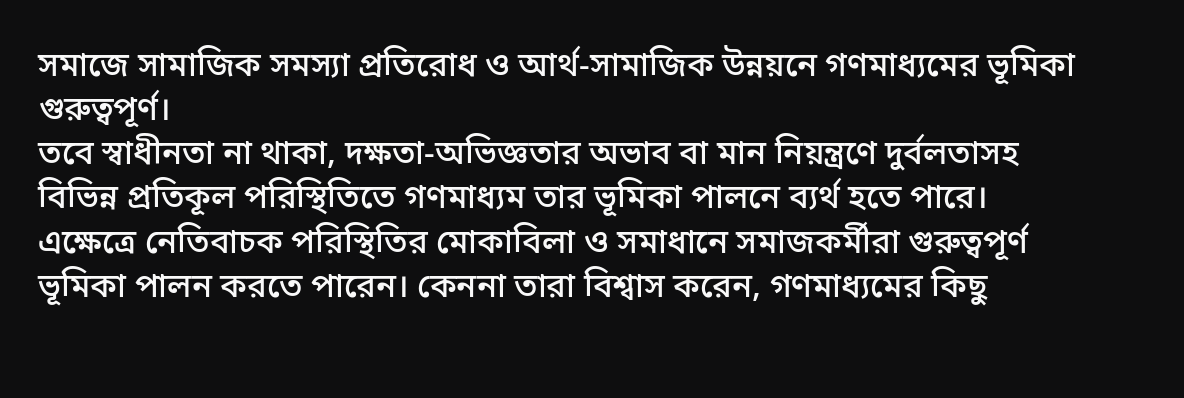সমাজে সামাজিক সমস্যা প্রতিরোধ ও আর্থ-সামাজিক উন্নয়নে গণমাধ্যমের ভূমিকা গুরুত্বপূর্ণ।
তবে স্বাধীনতা না থাকা, দক্ষতা-অভিজ্ঞতার অভাব বা মান নিয়ন্ত্রণে দুর্বলতাসহ বিভিন্ন প্রতিকূল পরিস্থিতিতে গণমাধ্যম তার ভূমিকা পালনে ব্যর্থ হতে পারে। এক্ষেত্রে নেতিবাচক পরিস্থিতির মোকাবিলা ও সমাধানে সমাজকর্মীরা গুরুত্বপূর্ণ ভূমিকা পালন করতে পারেন। কেননা তারা বিশ্বাস করেন, গণমাধ্যমের কিছু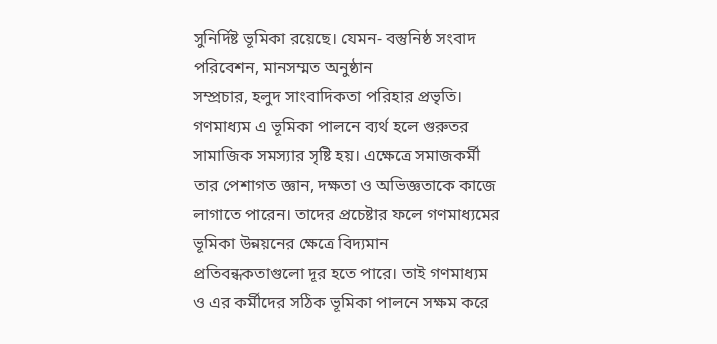সুনির্দিষ্ট ভূমিকা রয়েছে। যেমন- বস্তুনিষ্ঠ সংবাদ পরিবেশন, মানসম্মত অনুষ্ঠান
সম্প্রচার, হলুদ সাংবাদিকতা পরিহার প্রভৃতি। গণমাধ্যম এ ভূমিকা পালনে ব্যর্থ হলে গুরুতর সামাজিক সমস্যার সৃষ্টি হয়। এক্ষেত্রে সমাজকর্মী তার পেশাগত জ্ঞান, দক্ষতা ও অভিজ্ঞতাকে কাজে লাগাতে পারেন। তাদের প্রচেষ্টার ফলে গণমাধ্যমের ভূমিকা উন্নয়নের ক্ষেত্রে বিদ্যমান প্রতিবন্ধকতাগুলো দূর হতে পারে। তাই গণমাধ্যম ও এর কর্মীদের সঠিক ভূমিকা পালনে সক্ষম করে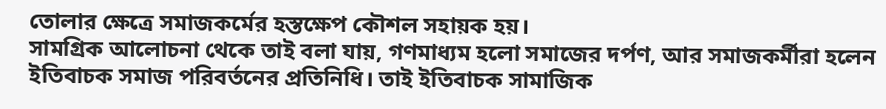তোলার ক্ষেত্রে সমাজকর্মের হস্তক্ষেপ কৌশল সহায়ক হয়।
সামগ্রিক আলোচনা থেকে তাই বলা যায়, গণমাধ্যম হলো সমাজের দর্পণ, আর সমাজকর্মীরা হলেন ইতিবাচক সমাজ পরিবর্তনের প্রতিনিধি। তাই ইতিবাচক সামাজিক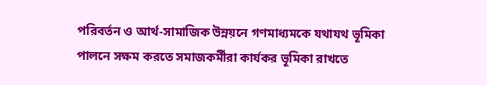পরিবর্তন ও আর্থ-সামাজিক উন্নয়নে গণমাধ্যমকে যথাযথ ভূমিকা পালনে সক্ষম করতে সমাজকর্মীরা কার্যকর ভূমিকা রাখতে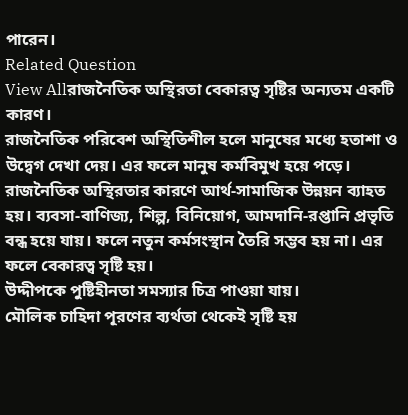পারেন।
Related Question
View Allরাজনৈতিক অস্থিরতা বেকারত্ব সৃষ্টির অন্যতম একটি কারণ।
রাজনৈতিক পরিবেশ অস্থিতিশীল হলে মানুষের মধ্যে হতাশা ও উদ্বেগ দেখা দেয়। এর ফলে মানুষ কর্মবিমুখ হয়ে পড়ে। রাজনৈতিক অস্থিরতার কারণে আর্থ-সামাজিক উন্নয়ন ব্যাহত হয়। ব্যবসা-বাণিজ্য, শিল্প, বিনিয়োগ, আমদানি-রপ্তানি প্রভৃতি বন্ধ হয়ে যায়। ফলে নতুন কর্মসংস্থান তৈরি সম্ভব হয় না। এর ফলে বেকারত্ব সৃষ্টি হয়।
উদ্দীপকে পুষ্টিহীনতা সমস্যার চিত্র পাওয়া যায়।
মৌলিক চাহিদা পূরণের ব্যর্থতা থেকেই সৃষ্টি হয়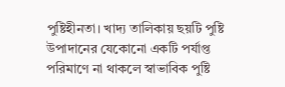পুষ্টিহীনতা। খাদ্য তালিকায় ছয়টি পুষ্টি উপাদানের যেকোনো একটি পর্যাপ্ত পরিমাণে না থাকলে স্বাভাবিক পুষ্টি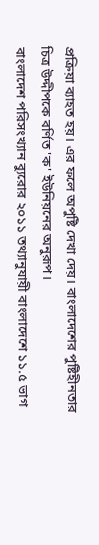প্রক্রিয়া ব্যাহত হয়। এর ফলে অপুষ্টি দেখা দেয়। বাংলাদেশের পুষ্টিহীনতার চিত্র উদ্দীপকে বর্ণিত 'ক' ইউনিয়নের অনুরূপ।
বাংলাদেশ পরিসংখ্যান ব্যুরোর ২০১১ তথ্যানুযায়ী বাংলাদেশে ১১.৫ ভাগ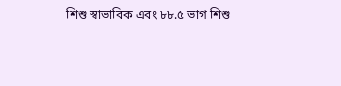শিশু স্বাভাবিক এবং ৮৮.৫ ভাগ শিশু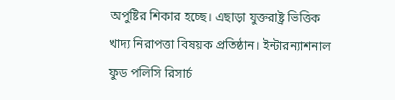অপুষ্টির শিকার হচ্ছে। এছাড়া যুক্তরাষ্ট্র ভিত্তিক খাদ্য নিরাপত্তা বিষয়ক প্রতিষ্ঠান। ইন্টারন্যাশনাল ফুড পলিসি রিসার্চ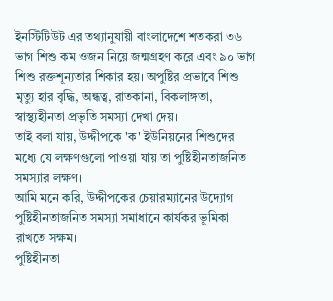ইনস্টিটিউট এর তথ্যানুযায়ী বাংলাদেশে শতকরা ৩৬ ভাগ শিশু কম ওজন নিয়ে জন্মগ্রহণ করে এবং ৯০ ভাগ শিশু রক্তশূন্যতার শিকার হয়। অপুষ্টির প্রভাবে শিশু মৃত্যু হার বৃদ্ধি, অন্ধত্ব, রাতকানা, বিকলাঙ্গতা, স্বাস্থ্যহীনতা প্রভৃতি সমস্যা দেখা দেয়।
তাই বলা যায়, উদ্দীপকে 'ক' ইউনিয়নের শিশুদের মধ্যে যে লক্ষণগুলো পাওয়া যায় তা পুষ্টিহীনতাজনিত সমস্যার লক্ষণ।
আমি মনে করি, উদ্দীপকের চেয়ারম্যানের উদ্যোগ পুষ্টিহীনতাজনিত সমস্যা সমাধানে কার্যকর ভূমিকা রাখতে সক্ষম।
পুষ্টিহীনতা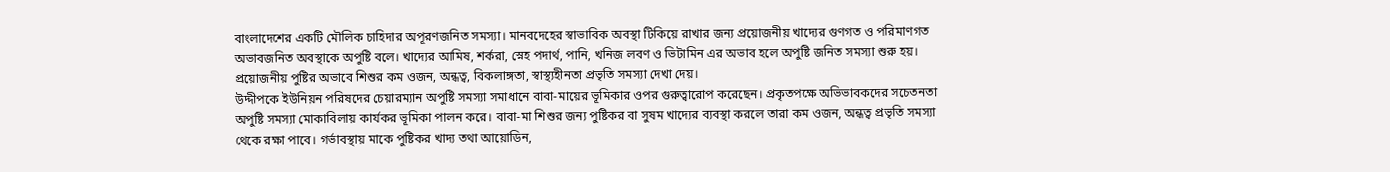বাংলাদেশের একটি মৌলিক চাহিদার অপূরণজনিত সমস্যা। মানবদেহের স্বাভাবিক অবস্থা টিকিয়ে রাখার জন্য প্রয়োজনীয় খাদ্যের গুণগত ও পরিমাণগত অভাবজনিত অবস্থাকে অপুষ্টি বলে। খাদ্যের আমিষ, শর্করা, স্নেহ পদার্থ, পানি, খনিজ লবণ ও ভিটামিন এর অভাব হলে অপুষ্টি জনিত সমস্যা শুরু হয়। প্রয়োজনীয় পুষ্টির অভাবে শিশুর কম ওজন, অন্ধত্ব, বিকলাঙ্গতা, স্বাস্থ্যহীনতা প্রভৃতি সমস্যা দেখা দেয়।
উদ্দীপকে ইউনিয়ন পরিষদের চেয়ারম্যান অপুষ্টি সমস্যা সমাধানে বাবা-মায়ের ভূমিকার ওপর গুরুত্বারোপ করেছেন। প্রকৃতপক্ষে অভিভাবকদের সচেতনতা অপুষ্টি সমস্যা মোকাবিলায় কার্যকর ভূমিকা পালন করে। বাবা-মা শিশুর জন্য পুষ্টিকর বা সুষম খাদ্যের ব্যবস্থা করলে তারা কম ওজন, অন্ধত্ব প্রভৃতি সমস্যা থেকে রক্ষা পাবে। গর্ভাবস্থায় মাকে পুষ্টিকর খাদ্য তথা আয়োডিন,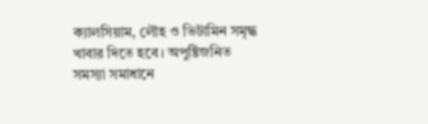ক্যালসিয়াম, লৌহ ও ভিটামিন সমৃদ্ধ খাবার দিতে হবে। অপুষ্টিজনিত সমস্যা সমাধানে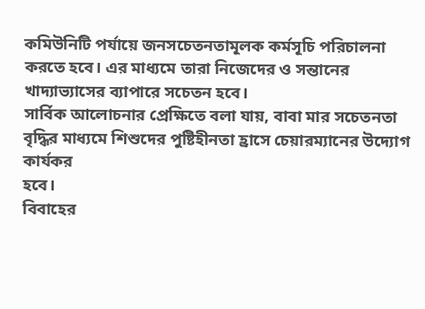কমিউনিটি পর্যায়ে জনসচেতনতামূলক কর্মসূচি পরিচালনা করতে হবে। এর মাধ্যমে তারা নিজেদের ও সন্তানের খাদ্যাভ্যাসের ব্যাপারে সচেতন হবে।
সার্বিক আলোচনার প্রেক্ষিতে বলা যায়, বাবা মার সচেতনতা বৃদ্ধির মাধ্যমে শিশুদের পুষ্টিহীনতা হ্রাসে চেয়ারম্যানের উদ্যোগ কার্যকর
হবে।
বিবাহের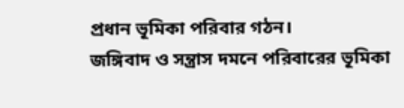প্রধান ভূমিকা পরিবার গঠন।
জঙ্গিবাদ ও সন্ত্রাস দমনে পরিবারের ভূমিকা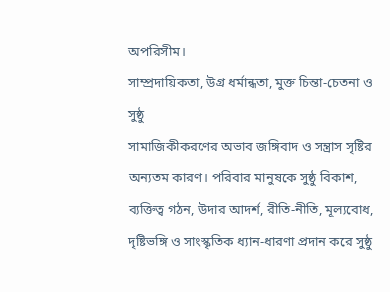অপরিসীম।
সাম্প্রদায়িকতা, উগ্র ধর্মান্ধতা, মুক্ত চিন্তা-চেতনা ও সুষ্ঠু
সামাজিকীকরণের অভাব জঙ্গিবাদ ও সন্ত্রাস সৃষ্টির অন্যতম কারণ। পরিবার মানুষকে সুষ্ঠু বিকাশ, ব্যক্তিত্ব গঠন, উদার আদর্শ, রীতি-নীতি, মূল্যবোধ, দৃষ্টিভঙ্গি ও সাংস্কৃতিক ধ্যান-ধারণা প্রদান করে সুষ্ঠু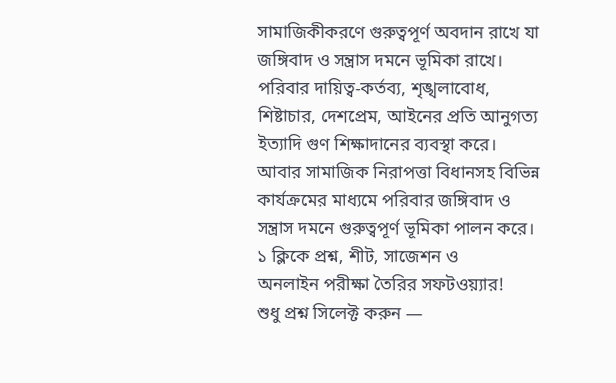সামাজিকীকরণে গুরুত্বপূর্ণ অবদান রাখে যা জঙ্গিবাদ ও সন্ত্রাস দমনে ভূমিকা রাখে। পরিবার দায়িত্ব-কর্তব্য, শৃঙ্খলাবোধ, শিষ্টাচার, দেশপ্রেম, আইনের প্রতি আনুগত্য ইত্যাদি গুণ শিক্ষাদানের ব্যবস্থা করে। আবার সামাজিক নিরাপত্তা বিধানসহ বিভিন্ন কার্যক্রমের মাধ্যমে পরিবার জঙ্গিবাদ ও সন্ত্রাস দমনে গুরুত্বপূর্ণ ভূমিকা পালন করে।
১ ক্লিকে প্রশ্ন, শীট, সাজেশন ও
অনলাইন পরীক্ষা তৈরির সফটওয়্যার!
শুধু প্রশ্ন সিলেক্ট করুন —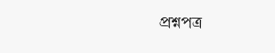প্রশ্নপত্র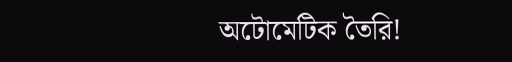অটোমেটিক তৈরি!